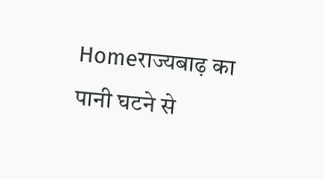Homeराज्यबाढ़ का पानी घटने से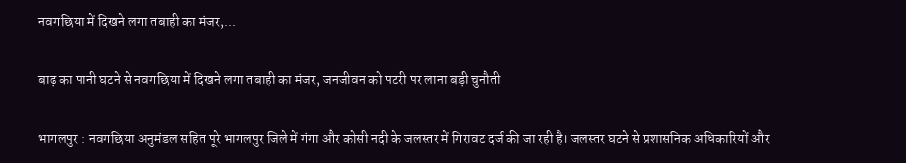नवगछिया में दिखने लगा तबाही का मंजर,...

बाढ़ का पानी घटने से नवगछिया में दिखने लगा तबाही का मंजर, जनजीवन को पटरी पर लाना बड़ी चुनौती

भागलपुर : नवगछिया अनुमंडल सहित पूरे भागलपुर जिले में गंगा और कोसी नदी के जलस्तर में गिरावट दर्ज की जा रही है। जलस्तर घटने से प्रशासनिक अधिकारियों और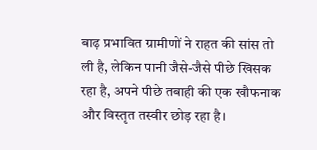बाढ़ प्रभावित ग्रामीणों ने राहत की सांस तो ली है, लेकिन पानी जैसे-जैसे पीछे खिसक रहा है, अपने पीछे तबाही की एक खौफनाक और विस्तृत तस्वीर छोड़ रहा है।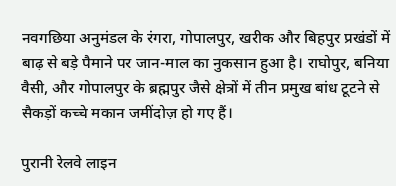नवगछिया अनुमंडल के रंगरा, गोपालपुर, खरीक और बिहपुर प्रखंडों में बाढ़ से बड़े पैमाने पर जान-माल का नुकसान हुआ है। राघोपुर, बनिया वैसी, और गोपालपुर के ब्रह्मपुर जैसे क्षेत्रों में तीन प्रमुख बांध टूटने से सैकड़ों कच्चे मकान जमींदोज़ हो गए हैं।

पुरानी रेलवे लाइन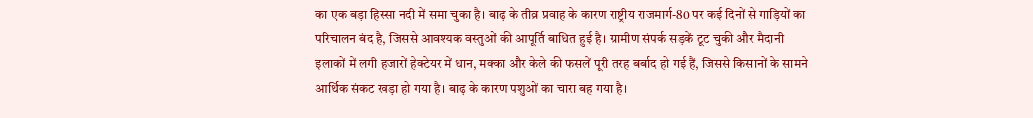का एक बड़ा हिस्सा नदी में समा चुका है। बाढ़ के तीव्र प्रवाह के कारण राष्ट्रीय राजमार्ग-80 पर कई दिनों से गाड़ियों का परिचालन बंद है, जिससे आवश्यक वस्तुओं की आपूर्ति बाधित हुई है। ग्रामीण संपर्क सड़कें टूट चुकी और मैदानी इलाकों में लगी हजारों हेक्टेयर में धान, मक्का और केले की फसलें पूरी तरह बर्बाद हो गई हैं, जिससे किसानों के सामने आर्थिक संकट खड़ा हो गया है। बाढ़ के कारण पशुओं का चारा बह गया है।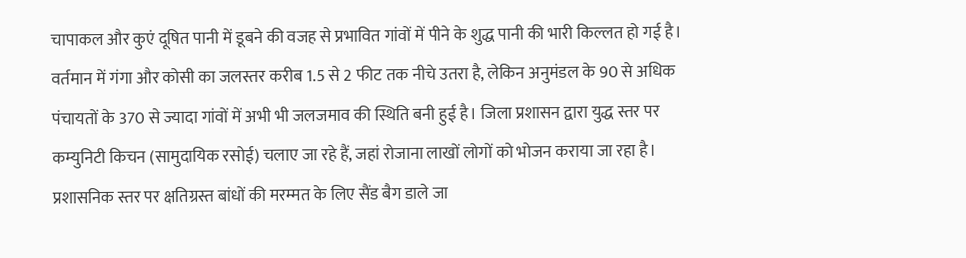चापाकल और कुएं दूषित पानी में डूबने की वजह से प्रभावित गांवों में पीने के शुद्ध पानी की भारी किल्लत हो गई है। वर्तमान में गंगा और कोसी का जलस्तर करीब 1.5 से 2 फीट तक नीचे उतरा है, लेकिन अनुमंडल के 90 से अधिक पंचायतों के 370 से ज्यादा गांवों में अभी भी जलजमाव की स्थिति बनी हुई है। जिला प्रशासन द्वारा युद्ध स्तर पर कम्युनिटी किचन (सामुदायिक रसोई) चलाए जा रहे हैं, जहां रोजाना लाखों लोगों को भोजन कराया जा रहा है। प्रशासनिक स्तर पर क्षतिग्रस्त बांधों की मरम्मत के लिए सैंड बैग डाले जा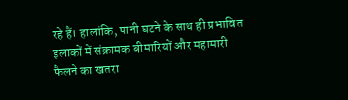रहे हैं। हालांकि, पानी घटने के साथ ही प्रभावित इलाकों में संक्रामक बीमारियों और महामारी फैलने का खतरा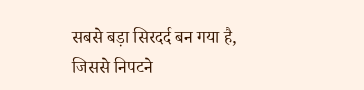सबसे बड़ा सिरदर्द बन गया है, जिससे निपटने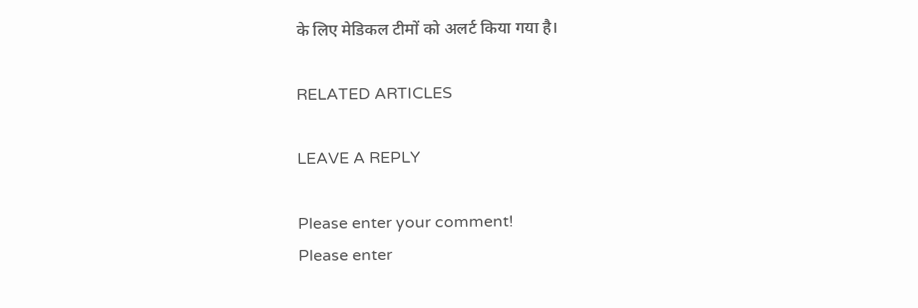के लिए मेडिकल टीमों को अलर्ट किया गया है।

RELATED ARTICLES

LEAVE A REPLY

Please enter your comment!
Please enter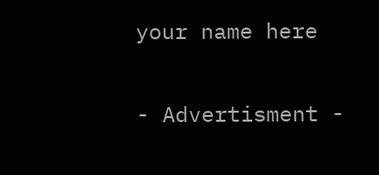your name here

- Advertisment -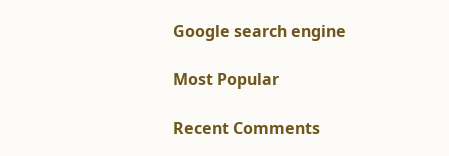Google search engine

Most Popular

Recent Comments